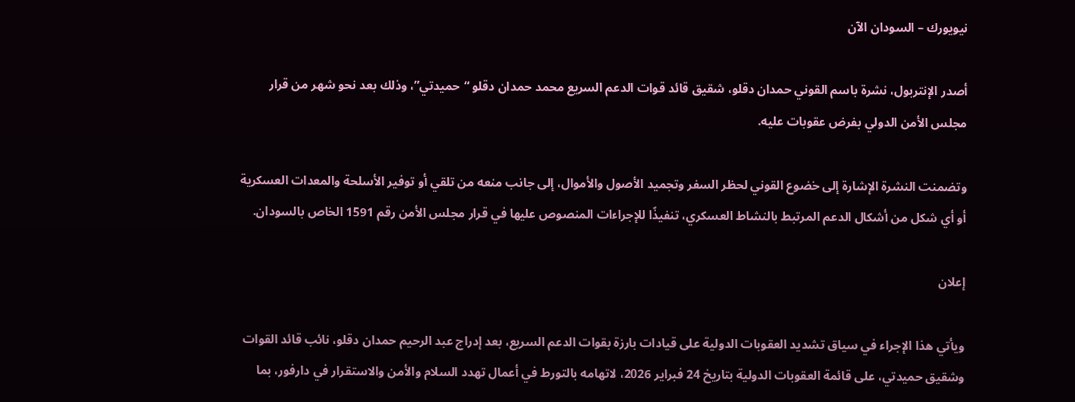نيويورك – السودان الآن

أصدر الإنتربول، نشرة باسم القوني حمدان دقلو، شقيق قائد قوات الدعم السريع محمد حمدان دقلو “حميدتي”، وذلك بعد نحو شهر من قرار مجلس الأمن الدولي بفرض عقوبات عليه.

وتضمنت النشرة الإشارة إلى خضوع القوني لحظر السفر وتجميد الأصول والأموال، إلى جانب منعه من تلقي أو توفير الأسلحة والمعدات العسكرية أو أي شكل من أشكال الدعم المرتبط بالنشاط العسكري، تنفيذًا للإجراءات المنصوص عليها في قرار مجلس الأمن رقم 1591 الخاص بالسودان.

إعلان

ويأتي هذا الإجراء في سياق تشديد العقوبات الدولية على قيادات بارزة بقوات الدعم السريع، بعد إدراج عبد الرحيم حمدان دقلو، نائب قائد القوات وشقيق حميدتي، على قائمة العقوبات الدولية بتاريخ 24 فبراير 2026، لاتهامه بالتورط في أعمال تهدد السلام والأمن والاستقرار في دارفور، بما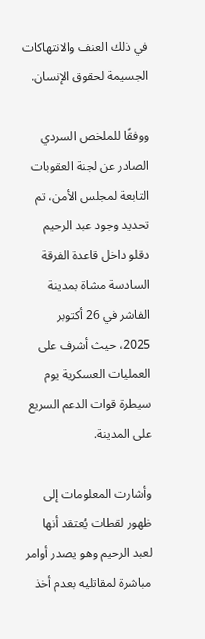في ذلك العنف والانتهاكات الجسيمة لحقوق الإنسان.

ووفقًا للملخص السردي الصادر عن لجنة العقوبات التابعة لمجلس الأمن، تم تحديد وجود عبد الرحيم دقلو داخل قاعدة الفرقة السادسة مشاة بمدينة الفاشر في 26 أكتوبر 2025، حيث أشرف على العمليات العسكرية يوم سيطرة قوات الدعم السريع على المدينة.

وأشارت المعلومات إلى ظهور لقطات يُعتقد أنها لعبد الرحيم وهو يصدر أوامر مباشرة لمقاتليه بعدم أخذ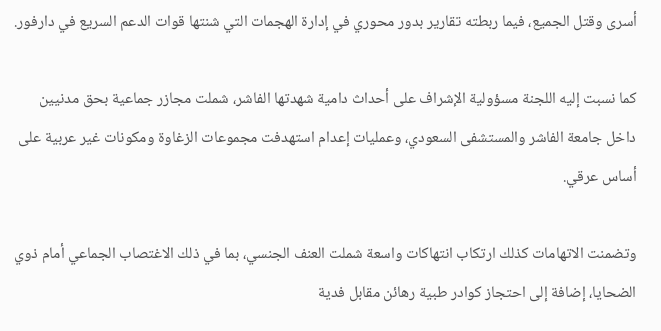أسرى وقتل الجميع، فيما ربطته تقارير بدور محوري في إدارة الهجمات التي شنتها قوات الدعم السريع في دارفور.

كما نسبت إليه اللجنة مسؤولية الإشراف على أحداث دامية شهدتها الفاشر، شملت مجازر جماعية بحق مدنيين داخل جامعة الفاشر والمستشفى السعودي، وعمليات إعدام استهدفت مجموعات الزغاوة ومكونات غير عربية على أساس عرقي.

وتضمنت الاتهامات كذلك ارتكاب انتهاكات واسعة شملت العنف الجنسي، بما في ذلك الاغتصاب الجماعي أمام ذوي الضحايا، إضافة إلى احتجاز كوادر طبية رهائن مقابل فدية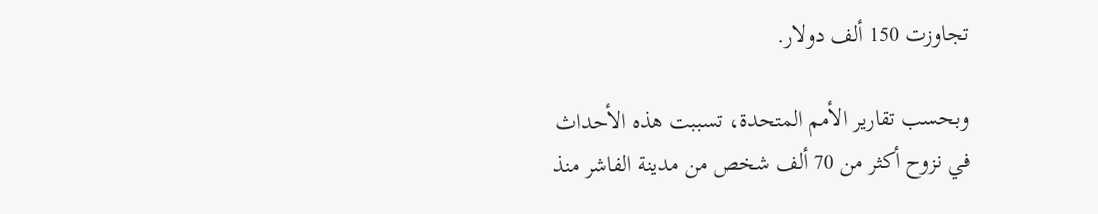تجاوزت 150 ألف دولار.

وبحسب تقارير الأمم المتحدة، تسببت هذه الأحداث في نزوح أكثر من 70 ألف شخص من مدينة الفاشر منذ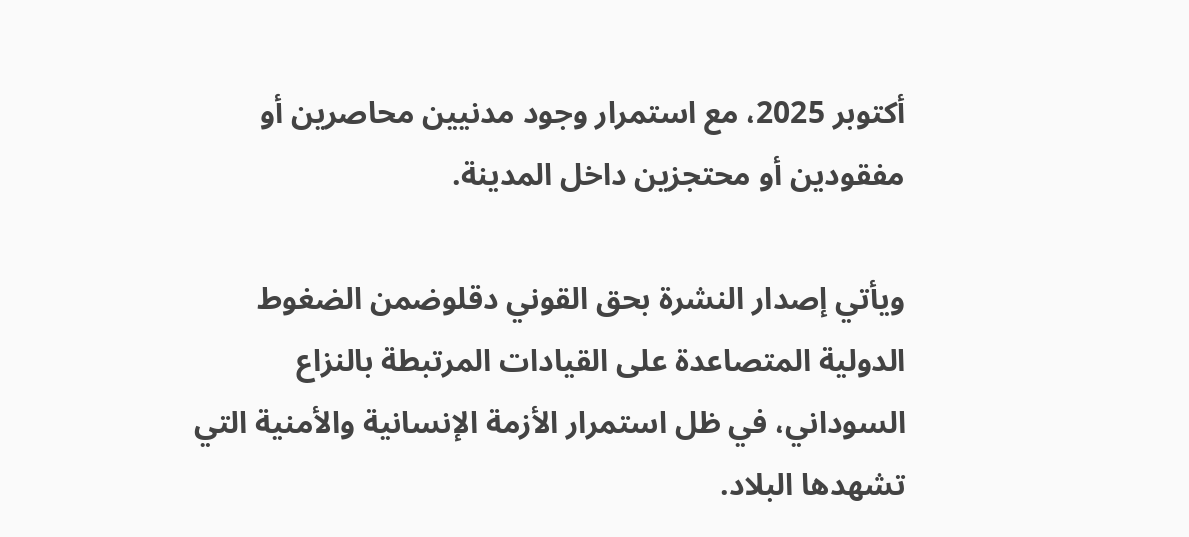أكتوبر 2025، مع استمرار وجود مدنيين محاصرين أو مفقودين أو محتجزين داخل المدينة.

ويأتي إصدار النشرة بحق القوني دقلوضمن الضغوط الدولية المتصاعدة على القيادات المرتبطة بالنزاع السوداني، في ظل استمرار الأزمة الإنسانية والأمنية التي تشهدها البلاد.